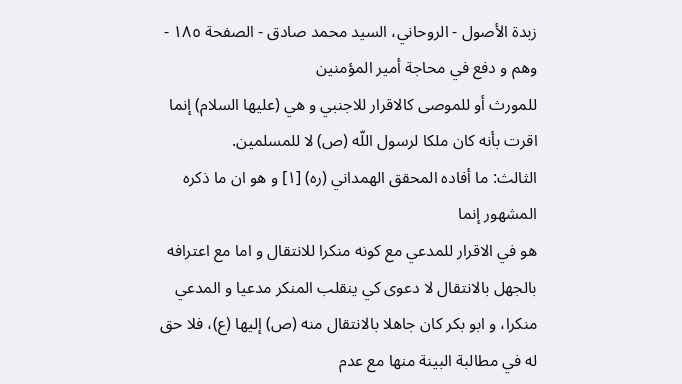زبدة الأصول - الروحاني، السيد محمد صادق - الصفحة ١٨٥ - وهم و دفع في محاجة أمير المؤمنين
للمورث أو للموصى كالاقرار للاجنبي و هي (عليها السلام) إنما اقرت بأنه كان ملكا لرسول اللّه (ص) لا للمسلمين.
الثالث: ما أفاده المحقق الهمداني (ره) [١] و هو ان ما ذكره المشهور إنما
هو في الاقرار للمدعي مع كونه منكرا للانتقال و اما مع اعترافه بالجهل بالانتقال لا دعوى كي ينقلب المنكر مدعيا و المدعي منكرا، و ابو بكر كان جاهلا بالانتقال منه (ص) إليها (ع)، فلا حق له في مطالبة البينة منها مع عدم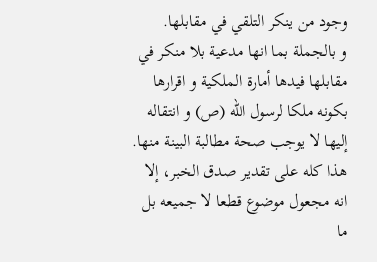وجود من ينكر التلقي في مقابلها.
و بالجملة بما انها مدعية بلا منكر في مقابلها فيدها أمارة الملكية و اقرارها بكونه ملكا لرسول اللّه (ص) و انتقاله إليها لا يوجب صحة مطالبة البينة منها.
هذا كله على تقدير صدق الخبر، إلا انه مجعول موضوع قطعا لا جميعه بل ما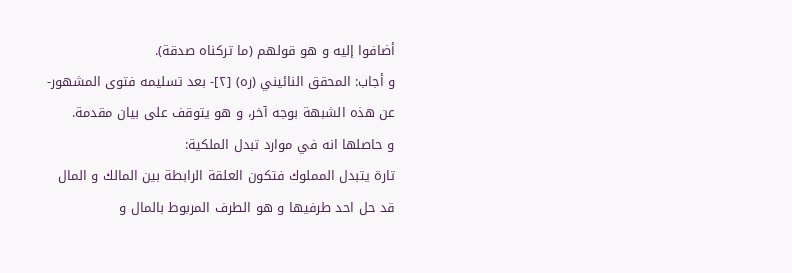أضافوا إليه و هو قولهم (ما تركناه صدقة).
و أجاب: المحقق النائيني (ره) [٢]- بعد تسليمه فتوى المشهور- عن هذه الشبهة بوجه آخر، و هو يتوقف على بيان مقدمة.
و حاصلها انه في موارد تبدل الملكية:
تارة يتبدل المملوك فتكون العلقة الرابطة بين المالك و المال قد حل احد طرفيها و هو الطرف المربوط بالمال و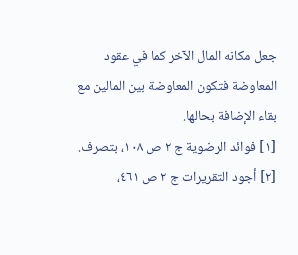جعل مكانه المال الآخر كما في عقود المعاوضة فتكون المعاوضة بين المالين مع بقاء الإضافة بحالها.
[١] فوائد الرضوية ج ٢ ص ١٠٨، بتصرف.
[٢] أجود التقريرات ج ٢ ص ٤٦١،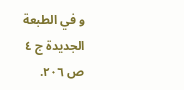و في الطبعة الجديدة ج ٤ ص ٢٠٦.